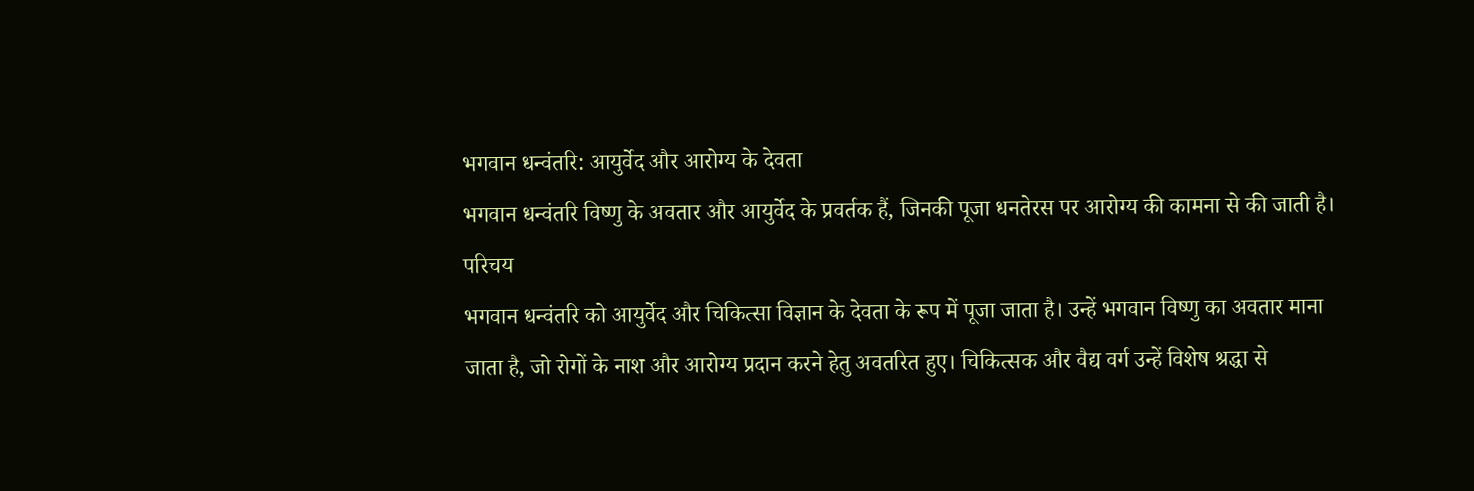भगवान धन्वंतरि: आयुर्वेद और आरोग्य के देवता
भगवान धन्वंतरि विष्णु के अवतार और आयुर्वेद के प्रवर्तक हैं, जिनकी पूजा धनतेरस पर आरोग्य की कामना से की जाती है।
परिचय
भगवान धन्वंतरि को आयुर्वेद और चिकित्सा विज्ञान के देवता के रूप में पूजा जाता है। उन्हें भगवान विष्णु का अवतार माना जाता है, जो रोगों के नाश और आरोग्य प्रदान करने हेतु अवतरित हुए। चिकित्सक और वैद्य वर्ग उन्हें विशेष श्रद्धा से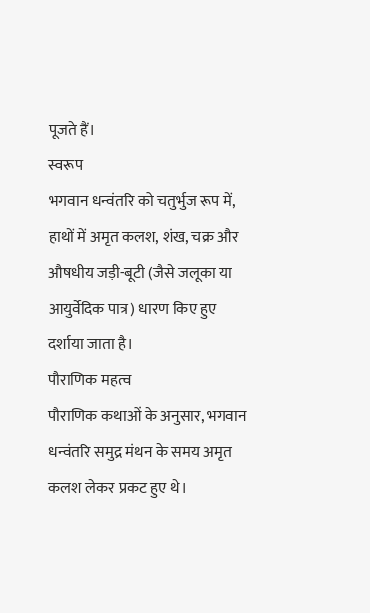पूजते हैं।
स्वरूप
भगवान धन्वंतरि को चतुर्भुज रूप में, हाथों में अमृत कलश, शंख, चक्र और औषधीय जड़ी-बूटी (जैसे जलूका या आयुर्वेदिक पात्र) धारण किए हुए दर्शाया जाता है।
पौराणिक महत्व
पौराणिक कथाओं के अनुसार, भगवान धन्वंतरि समुद्र मंथन के समय अमृत कलश लेकर प्रकट हुए थे।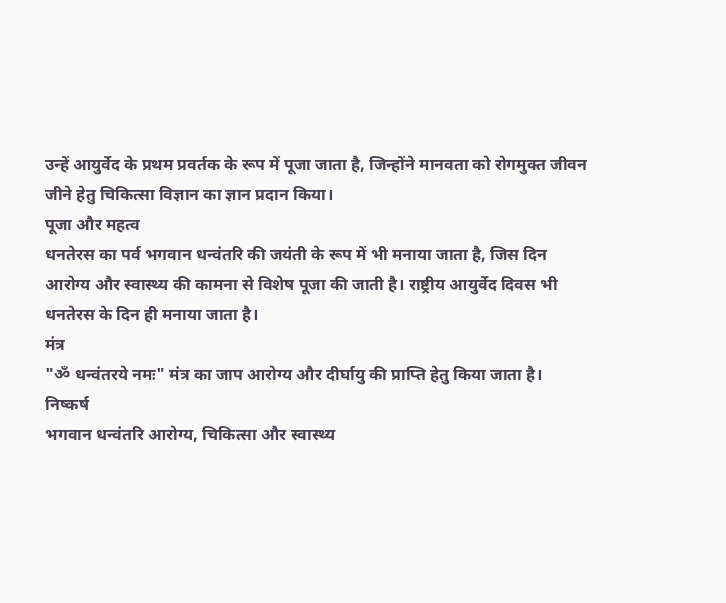उन्हें आयुर्वेद के प्रथम प्रवर्तक के रूप में पूजा जाता है, जिन्होंने मानवता को रोगमुक्त जीवन जीने हेतु चिकित्सा विज्ञान का ज्ञान प्रदान किया।
पूजा और महत्व
धनतेरस का पर्व भगवान धन्वंतरि की जयंती के रूप में भी मनाया जाता है, जिस दिन आरोग्य और स्वास्थ्य की कामना से विशेष पूजा की जाती है। राष्ट्रीय आयुर्वेद दिवस भी धनतेरस के दिन ही मनाया जाता है।
मंत्र
"ॐ धन्वंतरये नमः" मंत्र का जाप आरोग्य और दीर्घायु की प्राप्ति हेतु किया जाता है।
निष्कर्ष
भगवान धन्वंतरि आरोग्य, चिकित्सा और स्वास्थ्य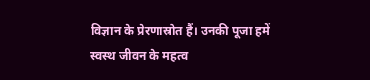विज्ञान के प्रेरणास्रोत हैं। उनकी पूजा हमें स्वस्थ जीवन के महत्व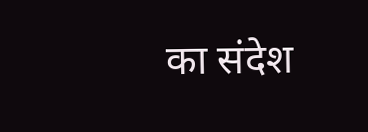का संदेश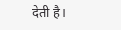देती है।